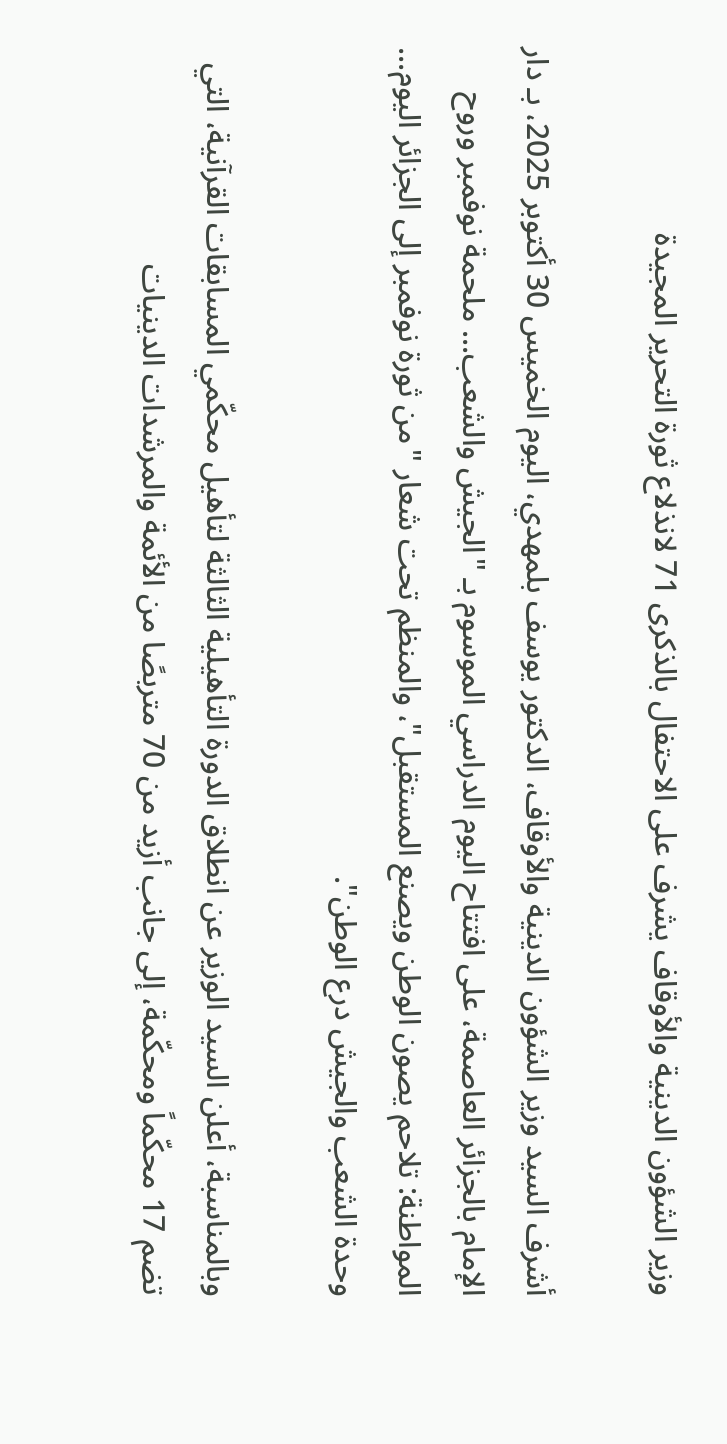وزير الشؤون الدينية والأوقاف يشرف على الاحتفال بالذكرى 71 لانذلاع ثورة التحرير المجيدة

أشرف السيد وزير الشؤون الدينية والأوقاف، الدكتور يوسف بلمهدي، اليوم الخميس 30 أكتوبر 2025، بـ دار الإمام بالجزائر العاصمة، على افتتاح اليوم الدراسي الموسوم بـ "الجيش والشعب... ملحمة نوفمبر وروح المواطنة: تلاحم يصون الوطن ويصنع المستقبل"، والمنظم تحت شعار "من ثورة نوفمبر إلى الجزائر اليوم... وحدة الشعب والجيش درع الوطن".

وبالمناسبة، أعلن السيد الوزير عن انطلاق الدورة التأهيلية الثالثة لتأهيل محكّمي المسابقات القرآنية، التي تضم 17 محكّماً ومحكّمة، إلى جانب أزيد من 70 متربصًا من الأئمة والمرشدات الدينيات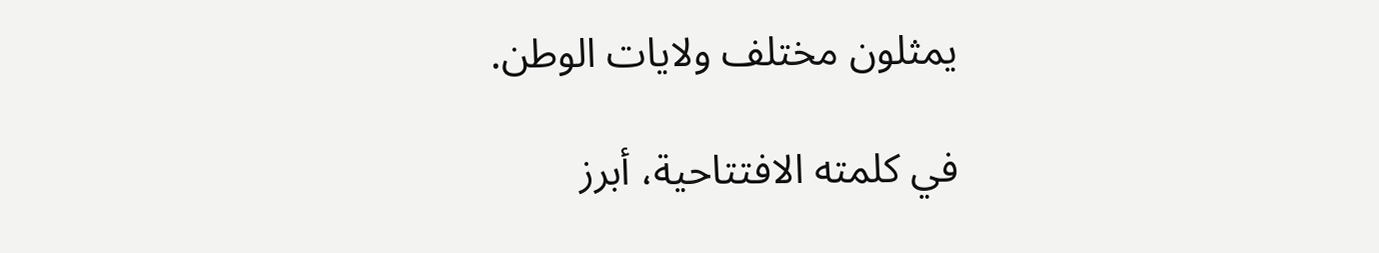يمثلون مختلف ولايات الوطن.

في كلمته الافتتاحية، أبرز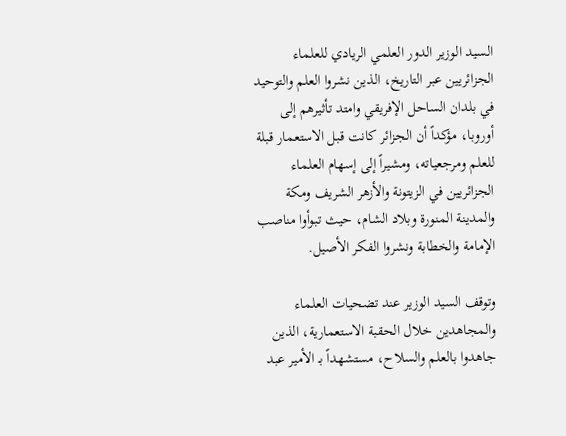السيد الوزير الدور العلمي الريادي للعلماء الجزائريين عبر التاريخ، الذين نشروا العلم والتوحيد في بلدان الساحل الإفريقي وامتد تأثيرهم إلى أوروبا، مؤكداً أن الجزائر كانت قبل الاستعمار قبلة للعلم ومرجعياته، ومشيراً إلى إسهام العلماء الجزائريين في الزيتونة والأزهر الشريف ومكة والمدينة المنورة وبلاد الشام، حيث تبوأوا مناصب الإمامة والخطابة ونشروا الفكر الأصيل.

وتوقف السيد الوزير عند تضحيات العلماء والمجاهدين خلال الحقبة الاستعمارية، الذين جاهدوا بالعلم والسلاح، مستشهداً بـ الأمير عبد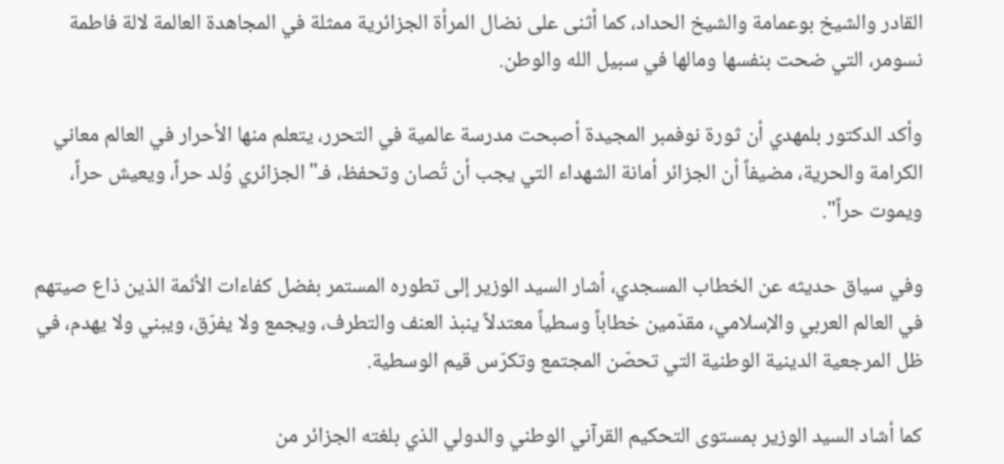القادر والشيخ بوعمامة والشيخ الحداد، كما أثنى على نضال المرأة الجزائرية ممثلة في المجاهدة العالمة لالة فاطمة نسومر، التي ضحت بنفسها ومالها في سبيل الله والوطن.

وأكد الدكتور بلمهدي أن ثورة نوفمبر المجيدة أصبحت مدرسة عالمية في التحرر، يتعلم منها الأحرار في العالم معاني الكرامة والحرية، مضيفاً أن الجزائر أمانة الشهداء التي يجب أن تُصان وتحفظ، فـ"الجزائري وُلد حراً، ويعيش حراً، ويموت حراً".

وفي سياق حديثه عن الخطاب المسجدي، أشار السيد الوزير إلى تطوره المستمر بفضل كفاءات الأئمة الذين ذاع صيتهم في العالم العربي والإسلامي، مقدّمين خطاباً وسطياً معتدلاً ينبذ العنف والتطرف، ويجمع ولا يفرّق، ويبني ولا يهدم، في ظل المرجعية الدينية الوطنية التي تحصّن المجتمع وتكرّس قيم الوسطية.

كما أشاد السيد الوزير بمستوى التحكيم القرآني الوطني والدولي الذي بلغته الجزائر من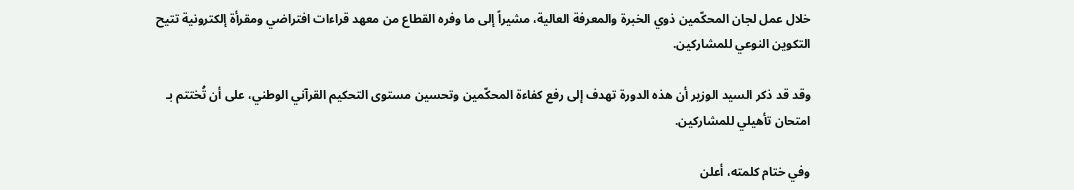خلال عمل لجان المحكّمين ذوي الخبرة والمعرفة العالية، مشيراً إلى ما وفره القطاع من معهد قراءات افتراضي ومقرأة إلكترونية تتيح التكوين النوعي للمشاركين.

وقد قد ذكر السيد الوزير أن هذه الدورة تهدف إلى رفع كفاءة المحكّمين وتحسين مستوى التحكيم القرآني الوطني، على أن تُختتم بـ امتحان تأهيلي للمشاركين.

وفي ختام كلمته، أعلن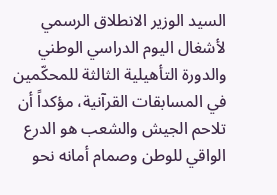السيد الوزير الانطلاق الرسمي لأشغال اليوم الدراسي الوطني والدورة التأهيلية الثالثة للمحكّمين في المسابقات القرآنية، مؤكداً أن تلاحم الجيش والشعب هو الدرع الواقي للوطن وصمام أمانه نحو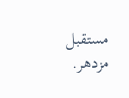مستقبل مزدهر.